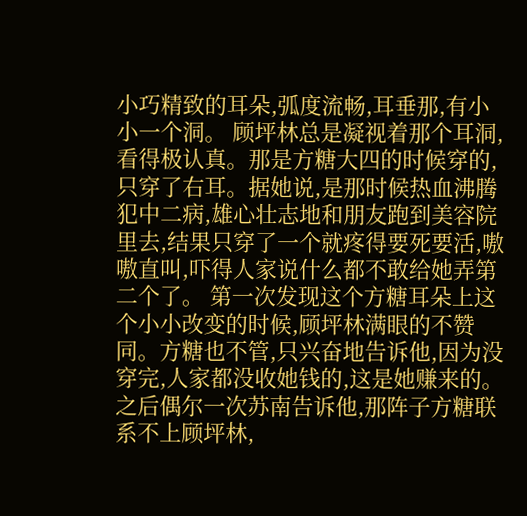小巧精致的耳朵,弧度流畅,耳垂那,有小小一个洞。 顾坪林总是凝视着那个耳洞,看得极认真。那是方糖大四的时候穿的,只穿了右耳。据她说,是那时候热血沸腾犯中二病,雄心壮志地和朋友跑到美容院里去,结果只穿了一个就疼得要死要活,嗷嗷直叫,吓得人家说什么都不敢给她弄第二个了。 第一次发现这个方糖耳朵上这个小小改变的时候,顾坪林满眼的不赞同。方糖也不管,只兴奋地告诉他,因为没穿完,人家都没收她钱的,这是她赚来的。 之后偶尔一次苏南告诉他,那阵子方糖联系不上顾坪林,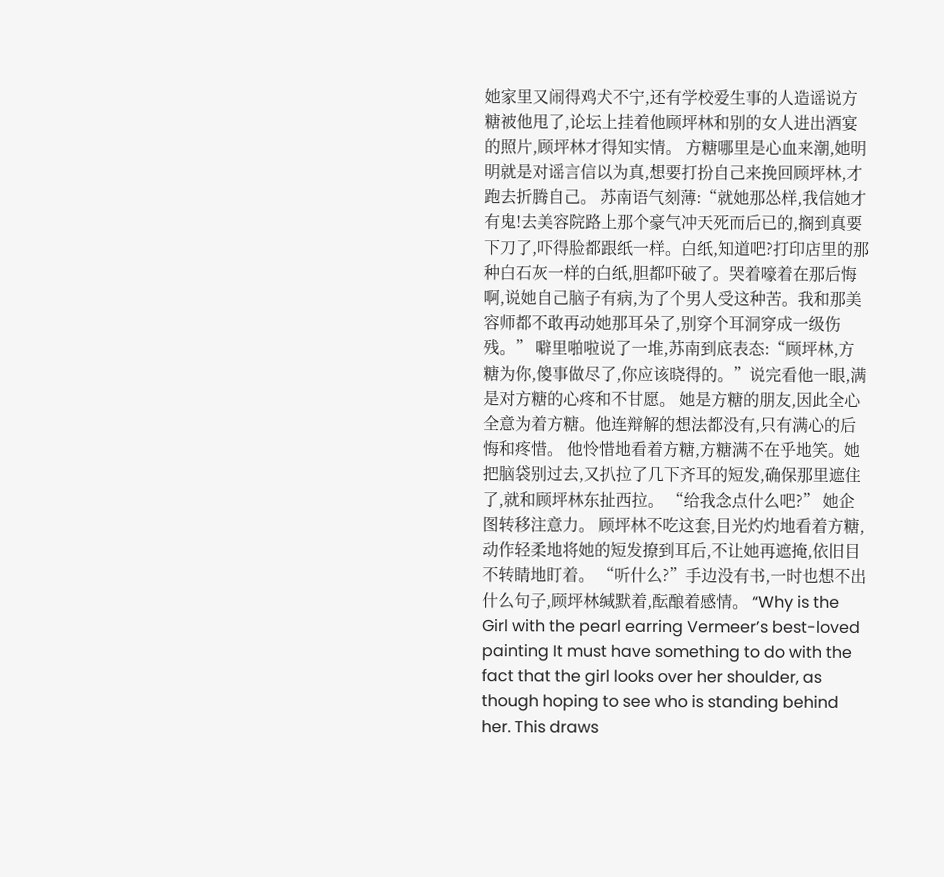她家里又闹得鸡犬不宁,还有学校爱生事的人造谣说方糖被他甩了,论坛上挂着他顾坪林和别的女人进出酒宴的照片,顾坪林才得知实情。 方糖哪里是心血来潮,她明明就是对谣言信以为真,想要打扮自己来挽回顾坪林,才跑去折腾自己。 苏南语气刻薄:“就她那怂样,我信她才有鬼!去美容院路上那个豪气冲天死而后已的,搁到真要下刀了,吓得脸都跟纸一样。白纸,知道吧?打印店里的那种白石灰一样的白纸,胆都吓破了。哭着嚎着在那后悔啊,说她自己脑子有病,为了个男人受这种苦。我和那美容师都不敢再动她那耳朵了,别穿个耳洞穿成一级伤残。” 噼里啪啦说了一堆,苏南到底表态:“顾坪林,方糖为你,傻事做尽了,你应该晓得的。”说完看他一眼,满是对方糖的心疼和不甘愿。 她是方糖的朋友,因此全心全意为着方糖。他连辩解的想法都没有,只有满心的后悔和疼惜。 他怜惜地看着方糖,方糖满不在乎地笑。她把脑袋别过去,又扒拉了几下齐耳的短发,确保那里遮住了,就和顾坪林东扯西拉。 “给我念点什么吧?” 她企图转移注意力。 顾坪林不吃这套,目光灼灼地看着方糖,动作轻柔地将她的短发撩到耳后,不让她再遮掩,依旧目不转睛地盯着。 “听什么?”手边没有书,一时也想不出什么句子,顾坪林缄默着,酝酿着感情。 “Why is the Girl with the pearl earring Vermeer’s best-loved painting It must have something to do with the fact that the girl looks over her shoulder, as though hoping to see who is standing behind her. This draws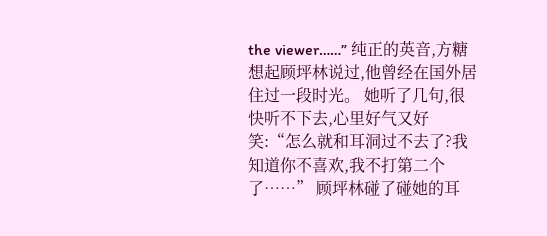the viewer……” 纯正的英音,方糖想起顾坪林说过,他曾经在国外居住过一段时光。 她听了几句,很快听不下去,心里好气又好笑:“怎么就和耳洞过不去了?我知道你不喜欢,我不打第二个了……” 顾坪林碰了碰她的耳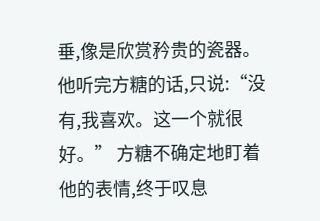垂,像是欣赏矜贵的瓷器。他听完方糖的话,只说:“没有,我喜欢。这一个就很好。” 方糖不确定地盯着他的表情,终于叹息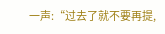一声:“过去了就不要再提,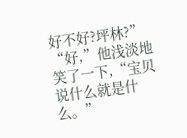好不好?坪林?” “好,”他浅淡地笑了一下,“宝贝说什么就是什么。”